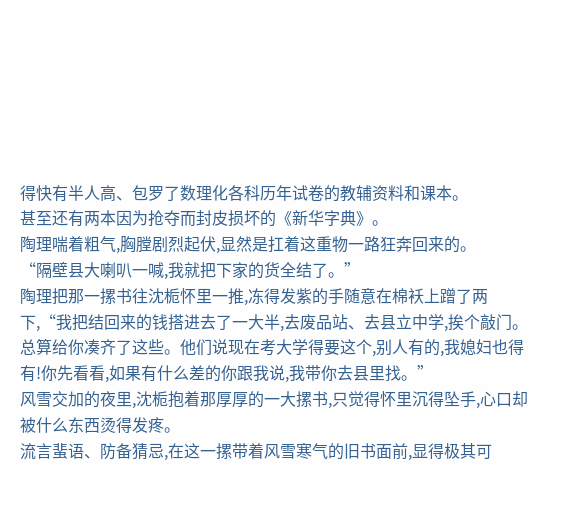得快有半人高、包罗了数理化各科历年试卷的教辅资料和课本。
甚至还有两本因为抢夺而封皮损坏的《新华字典》。
陶理喘着粗气,胸膛剧烈起伏,显然是扛着这重物一路狂奔回来的。
“隔壁县大喇叭一喊,我就把下家的货全结了。”
陶理把那一摞书往沈栀怀里一推,冻得发紫的手随意在棉袄上蹭了两下,“我把结回来的钱搭进去了一大半,去废品站、去县立中学,挨个敲门。总算给你凑齐了这些。他们说现在考大学得要这个,别人有的,我媳妇也得有!你先看看,如果有什么差的你跟我说,我带你去县里找。”
风雪交加的夜里,沈栀抱着那厚厚的一大摞书,只觉得怀里沉得坠手,心口却被什么东西烫得发疼。
流言蜚语、防备猜忌,在这一摞带着风雪寒气的旧书面前,显得极其可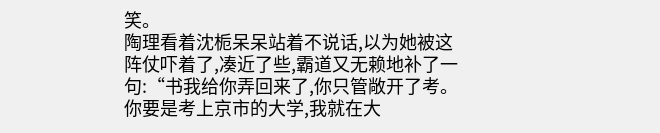笑。
陶理看着沈栀呆呆站着不说话,以为她被这阵仗吓着了,凑近了些,霸道又无赖地补了一句:“书我给你弄回来了,你只管敞开了考。你要是考上京市的大学,我就在大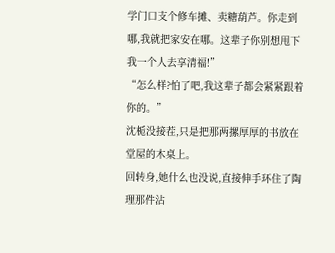学门口支个修车摊、卖糖葫芦。你走到哪,我就把家安在哪。这辈子你别想甩下我一个人去享清福!”
“怎么样?怕了吧,我这辈子都会紧紧跟着你的。”
沈栀没接茬,只是把那两摞厚厚的书放在堂屋的木桌上。
回转身,她什么也没说,直接伸手环住了陶理那件沾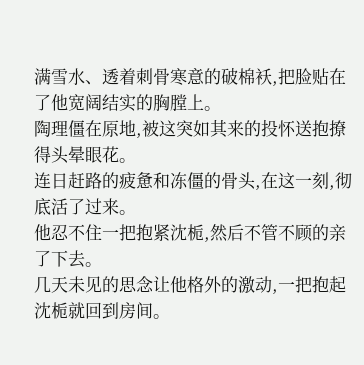满雪水、透着刺骨寒意的破棉袄,把脸贴在了他宽阔结实的胸膛上。
陶理僵在原地,被这突如其来的投怀送抱撩得头晕眼花。
连日赶路的疲惫和冻僵的骨头,在这一刻,彻底活了过来。
他忍不住一把抱紧沈栀,然后不管不顾的亲了下去。
几天未见的思念让他格外的激动,一把抱起沈栀就回到房间。